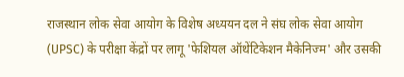राजस्थान लोक सेवा आयोग के विशेष अध्ययन दल ने संघ लोक सेवा आयोग (UPSC) के परीक्षा केंद्रों पर लागू 'फेशियल ऑथेंटिकेशन मैकेनिज्म' और उसकी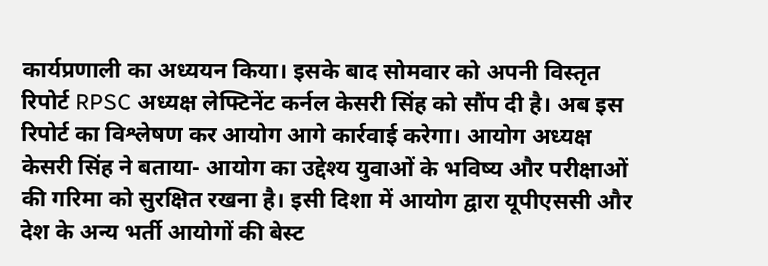कार्यप्रणाली का अध्ययन किया। इसके बाद सोमवार को अपनी विस्तृत रिपोर्ट RPSC अध्यक्ष लेफ्टिनेंट कर्नल केसरी सिंह को सौंप दी है। अब इस रिपोर्ट का विश्लेषण कर आयोग आगे कार्रवाई करेगा। आयोग अध्यक्ष केसरी सिंह ने बताया- आयोग का उद्देश्य युवाओं के भविष्य और परीक्षाओं की गरिमा को सुरक्षित रखना है। इसी दिशा में आयोग द्वारा यूपीएससी और देश के अन्य भर्ती आयोगों की बेस्ट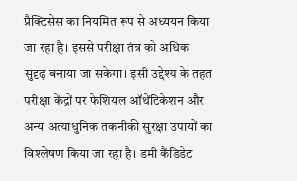प्रैक्टिसेस का नियमित रूप से अध्ययन किया जा रहा है। इससे परीक्षा तंत्र को अधिक सुदृढ़ बनाया जा सकेगा। इसी उद्देश्य के तहत परीक्षा केंद्रों पर फेशियल ऑथेंटिकेशन और अन्य अत्याधुनिक तकनीकी सुरक्षा उपायों का विश्लेषण किया जा रहा है। डमी कैंडिडेट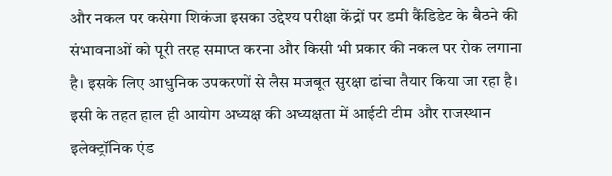और नकल पर कसेगा शिकंजा इसका उद्देश्य परीक्षा केंद्रों पर डमी कैंडिडेट के बैठने की संभावनाओं को पूरी तरह समाप्त करना और किसी भी प्रकार की नकल पर रोक लगाना है। इसके लिए आधुनिक उपकरणों से लैस मजबूत सुरक्षा ढांचा तैयार किया जा रहा है। इसी के तहत हाल ही आयोग अध्यक्ष की अध्यक्षता में आईटी टीम और राजस्थान इलेक्ट्रॉनिक एंड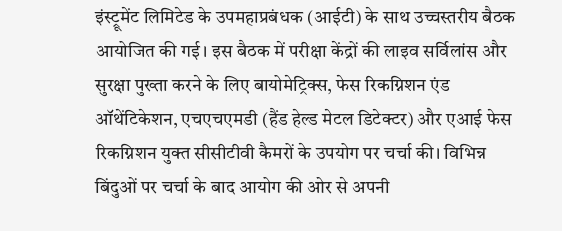इंस्ट्रूमेंट लिमिटेड के उपमहाप्रबंधक (आईटी) के साथ उच्चस्तरीय बैठक आयोजित की गई। इस बैठक में परीक्षा केंद्रों की लाइव सर्विलांस और सुरक्षा पुख्ता करने के लिए बायोमेट्रिक्स, फेस रिकग्निशन एंड ऑथेंटिकेशन, एचएचएमडी (हैंड हेल्ड मेटल डिटेक्टर) और एआई फेस रिकग्निशन युक्त सीसीटीवी कैमरों के उपयोग पर चर्चा की। विभिन्न बिंदुओं पर चर्चा के बाद आयोग की ओर से अपनी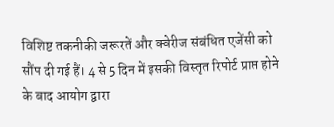विशिष्ट तकनीकी जरूरतें और क्वेरीज संबंधित एजेंसी को सौंप दी गई हैं। 4 से 5 दिन में इसकी विस्तृत रिपोर्ट प्राप्त होने के बाद आयोग द्वारा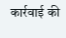कार्रवाई की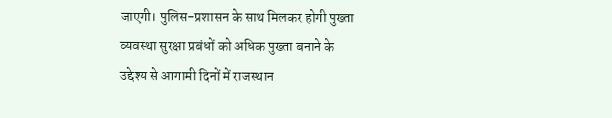जाएगी। पुलिस-प्रशासन के साथ मिलकर होगी पुख्ता व्यवस्था सुरक्षा प्रबंधों को अधिक पुख्ता बनाने के उद्देश्य से आगामी दिनों में राजस्थान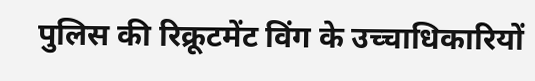पुलिस की रिक्रूटमेंट विंग के उच्चाधिकारियों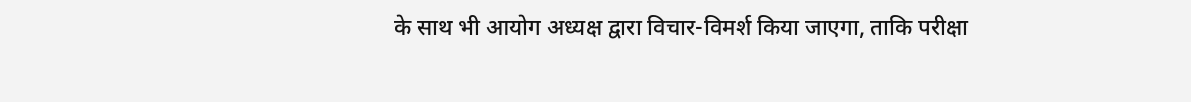के साथ भी आयोग अध्यक्ष द्वारा विचार-विमर्श किया जाएगा, ताकि परीक्षा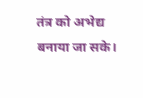तंत्र को अभेद्य बनाया जा सके।